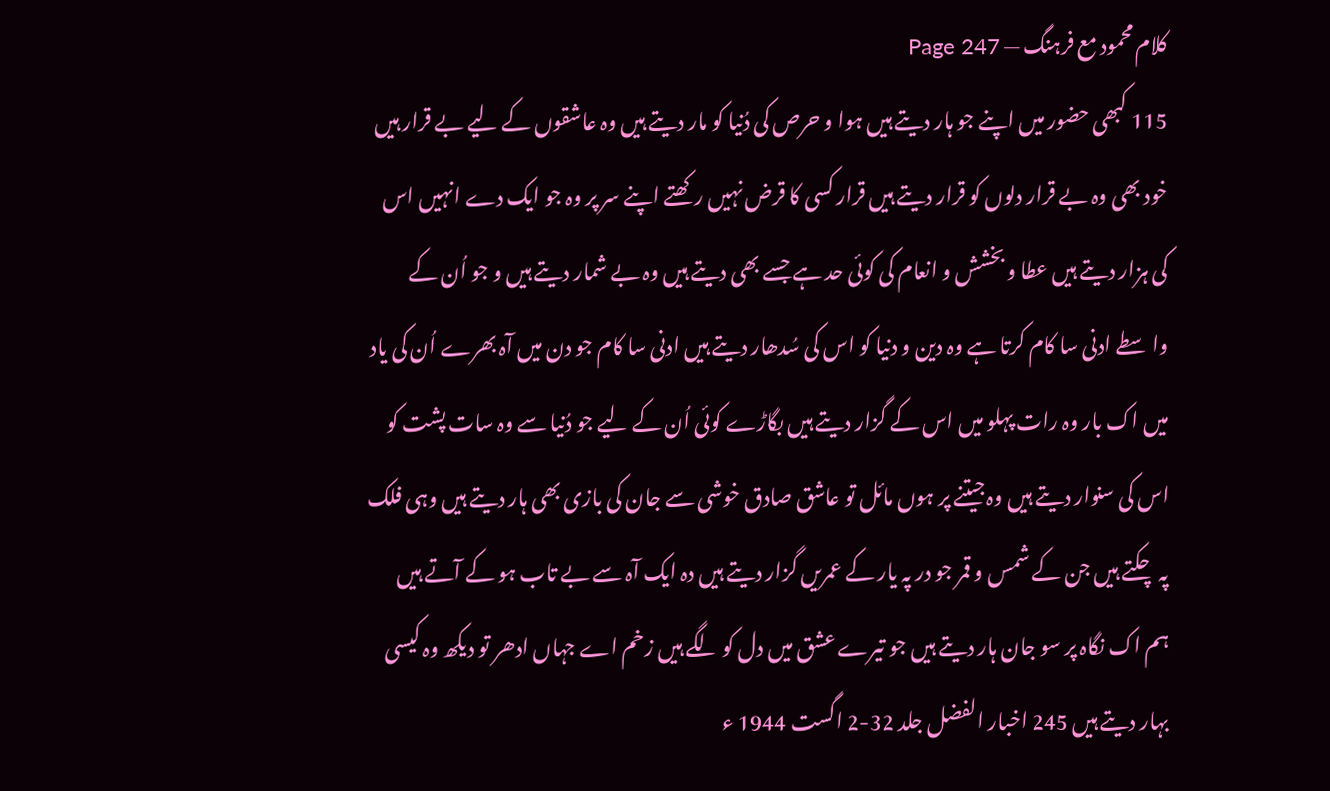کلام محمود مع فرہنگ — Page 247
115 کبھی حضور میں اپنے جو ہار دیتے ہیں ہوا و حرص کی دُنیا کو مار دیتے ہیں وہ عاشقوں کے لیے بے قرار ہیں خود بھی وہ بے قرار دلوں کو قرار دیتے ہیں قرار کسی کا قرض نہیں رکھتے اپنے سر پر وہ جو ایک دے انہیں اس کی ہزار دیتے ہیں عطا و بخشش و انعام کی کوئی حد ہے جسے بھی دیتے ہیں وہ بے شمار دیتے ہیں و جو اُن کے واسطے ادنی سا کام کرتا ہے وہ دین و دنیا کو اس کی سُدھار دیتے ہیں ادنی سا کام جو دن میں آہ بھرے اُن کی یاد میں اک بار وہ رات پہلو میں اس کے گزار دیتے ہیں بگاڑے کوئی اُن کے لیے جو دُنیا سے وہ سات پشت کو اس کی سنوار دیتے ہیں وہ جیتنے پر ہوں مائل تو عاشق صادق خوشی سے جان کی بازی بھی ہار دیتے ہیں وہی فلک پہ چکتے ہیں جن کے شمس و قمر جو در پہ یار کے عمریں گزار دیتے ہیں دہ ایک آہ سے بے تاب ہو کے آتے ہیں ہم اک نگاہ پر سو جان ہار دیتے ہیں جو تیرے عشق میں دل کو لگے ہیں زخم اے جہاں ادھر تو دیکھ وہ کیسی بہار دیتے ہیں 245 اخبار الفضل جلد 32-2 اگست 1944 ء